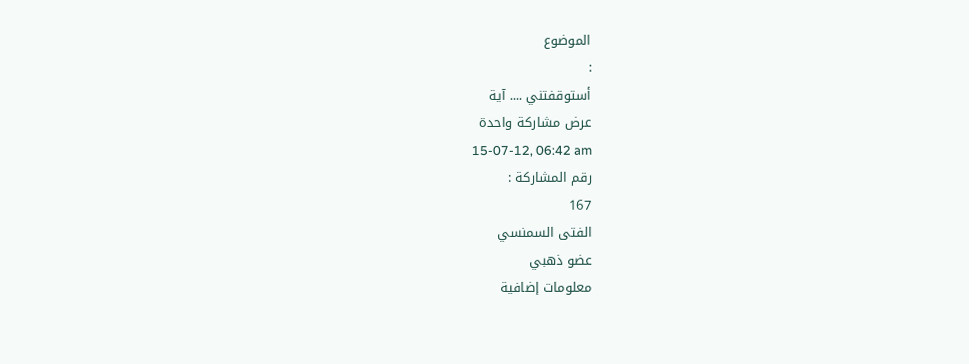الموضوع
:
أستوقفتني .... آية
عرض مشاركة واحدة
15-07-12, 06:42 am
رقم المشاركة :
167
الفتى السمنسي
عضو ذهبي
معلومات إضافية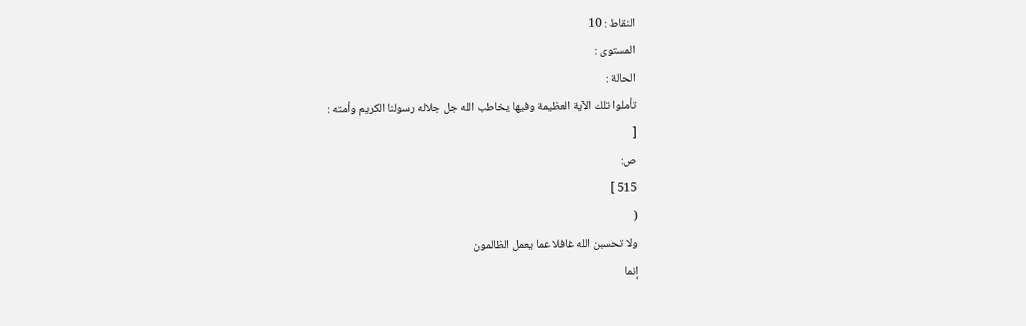النقاط : 10
المستوى :
الحالة :
تأملوا تلك الآية العظيمة وفيها يخاطب الله جل جلاله رسولنا الكريم وأمته :
[
ص:
515 ]
(
ولا تحسبن الله غافلا عما يعمل الظالمون
إنما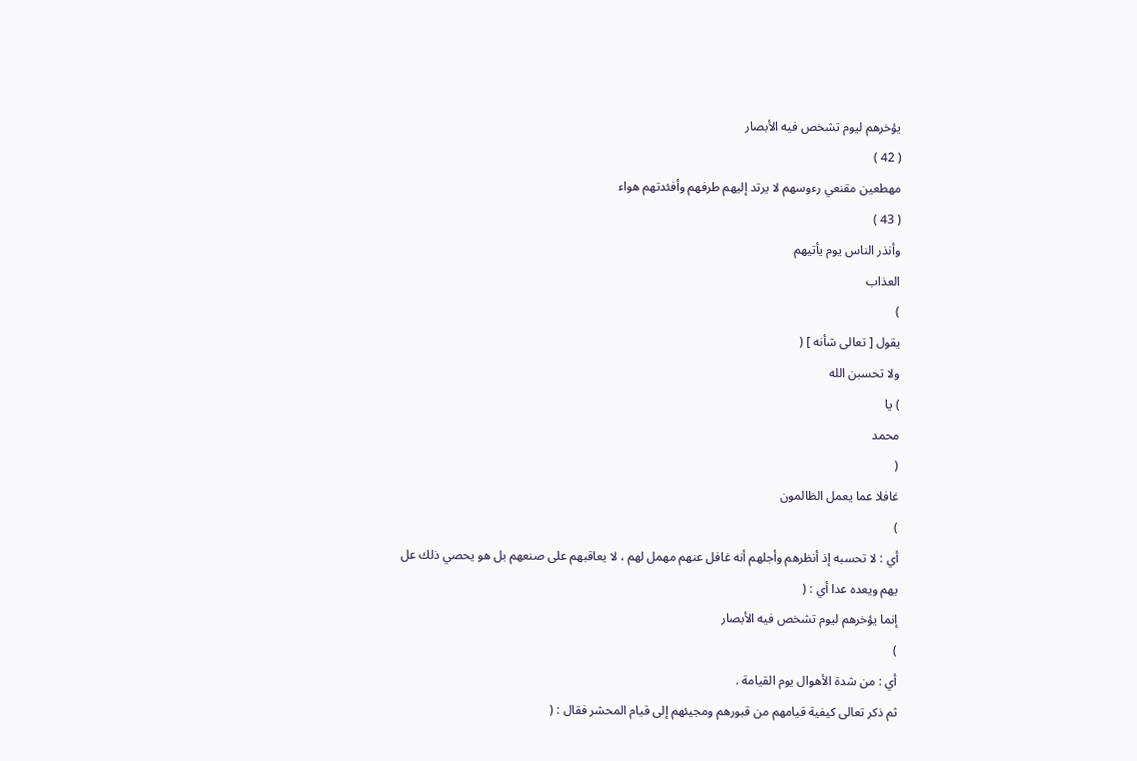يؤخرهم ليوم تشخص فيه الأبصار
( 42 )
مهطعين مقنعي رءوسهم لا يرتد إليهم طرفهم وأفئدتهم هواء
( 43 )
وأنذر الناس يوم يأتيهم
العذاب
)
يقول [ تعالى شأنه ] (
ولا تحسبن الله
) يا
محمد
(
غافلا عما يعمل الظالمون
)
أي : لا تحسبه إذ أنظرهم وأجلهم أنه غافل عنهم مهمل لهم ، لا يعاقبهم على صنعهم بل هو يحصي ذلك عل
يهم ويعده عدا أي : (
إنما يؤخرهم ليوم تشخص فيه الأبصار
)
أي : من شدة الأهوال يوم القيامة .
ثم ذكر تعالى كيفية قيامهم من قبورهم ومجيئهم إلى قيام المحشر فقال : (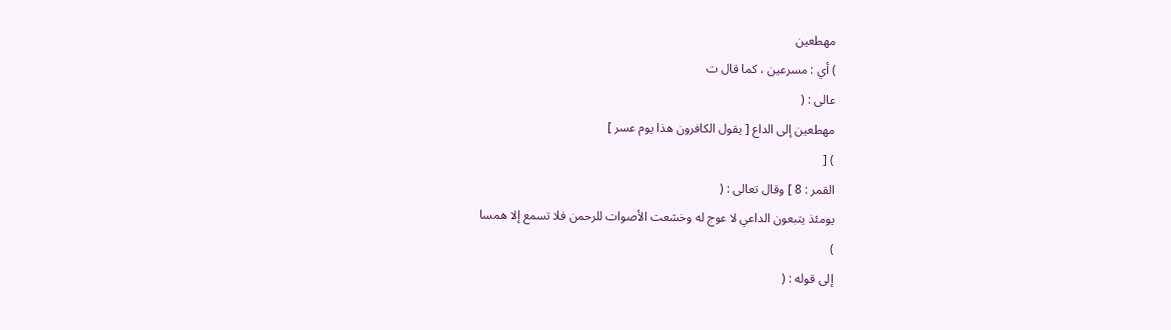مهطعين
) أي : مسرعين ، كما قال ت
عالى : (
مهطعين إلى الداع [ يقول الكافرون هذا يوم عسر ]
) [
القمر : 8 ] وقال تعالى : (
يومئذ يتبعون الداعي لا عوج له وخشعت الأصوات للرحمن فلا تسمع إلا همسا
)
إلى قوله : (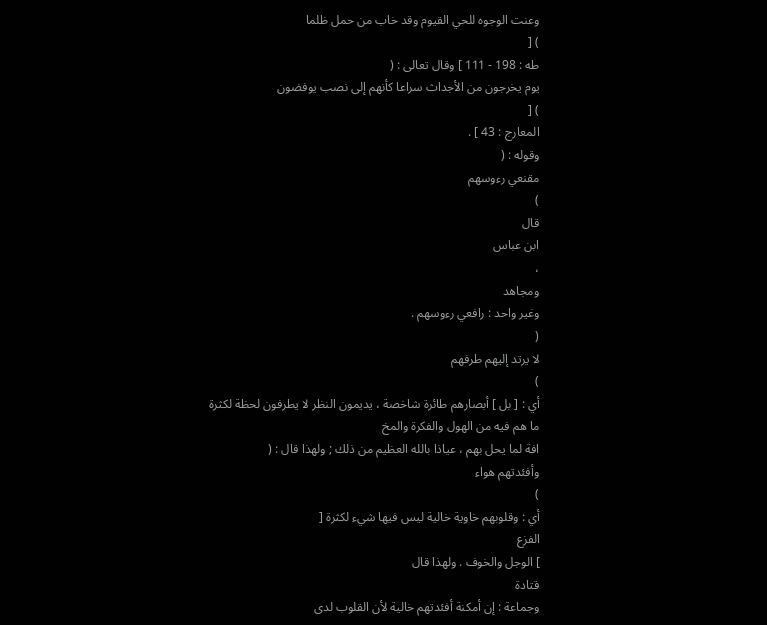وعنت الوجوه للحي القيوم وقد خاب من حمل ظلما
) [
طه : 198 - 111 ] وقال تعالى : (
يوم يخرجون من الأجداث سراعا كأنهم إلى نصب يوفضون
) [
المعارج : 43 ] .
وقوله : (
مقنعي رءوسهم
)
قال
ابن عباس
،
ومجاهد
وغير واحد : رافعي رءوسهم .
(
لا يرتد إليهم طرفهم
)
أي : [ بل ] أبصارهم طائرة شاخصة ، يديمون النظر لا يطرفون لحظة لكثرة ما هم فيه من الهول والفكرة والمخ
افة لما يحل بهم ، عياذا بالله العظيم من ذلك ; ولهذا قال : (
وأفئدتهم هواء
)
أي : وقلوبهم خاوية خالية ليس فيها شيء لكثرة [
الفزع
] الوجل والخوف . ولهذا قال
قتادة
وجماعة : إن أمكنة أفئدتهم خالية لأن القلوب لدى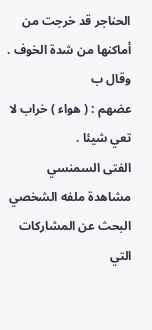الحناجر قد خرجت من أماكنها من شدة الخوف . وقال ب
عضهم : ( هواء ) خراب لا تعي شيئا .
الفتى السمنسي
مشاهدة ملفه الشخصي
البحث عن المشاركات التي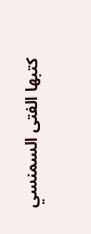كتبها الفتى السمنسي